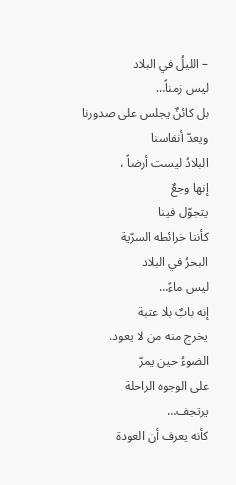– الليلُ في البلاد
ليس زمناً…
بل كائنٌ يجلس على صدورنا
ويعدّ أنفاسنا
البلادُ ليست أرضاً ،
إنها وجعٌ
يتجوّل فينا
كأننا خرائطه السرّية
البحرُ في البلاد
ليس ماءً…
إنه بابٌ بلا عتبة
يخرج منه من لا يعود.
الضوءُ حين يمرّ
على الوجوه الراحلة
يرتجف…
كأنه يعرف أن العودة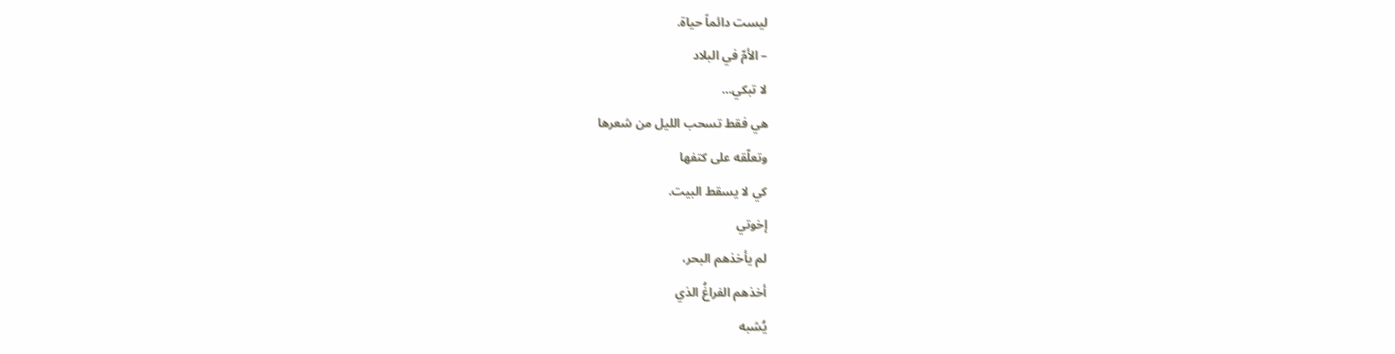ليست دائماً حياة.
– الأمّ في البلاد
لا تبكي…
هي فقط تسحب الليل من شعرها
وتعلّقه على كتفها
كي لا يسقط البيت.
إخوتي
لم يأخذهم البحر،
أخذهم الفراغُ الذي
يُشبه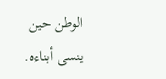الوطن حين
ينسى أبناءه.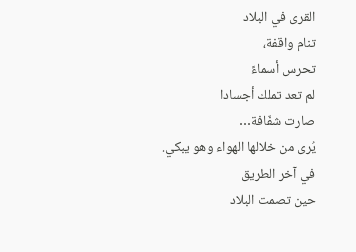القرى في البلاد
تنام واقفة،
تحرس أسماءً
لم تعد تملك أجسادا
صارت شفّافة…
يُرى من خلالها الهواء وهو يبكي.
في آخر الطريق
حين تصمت البلاد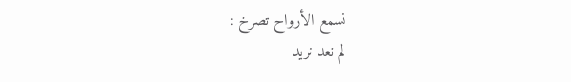نسمع الأرواح تصرخ :
لم نعد نريد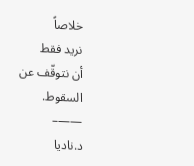خلاصاً
نريد فقط
أن نتوقّف عن السقوط.
——–
د.ناديا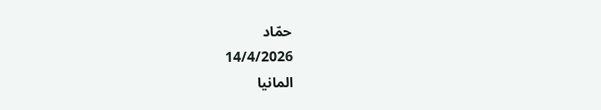حمّاد
14/4/2026
المانيا